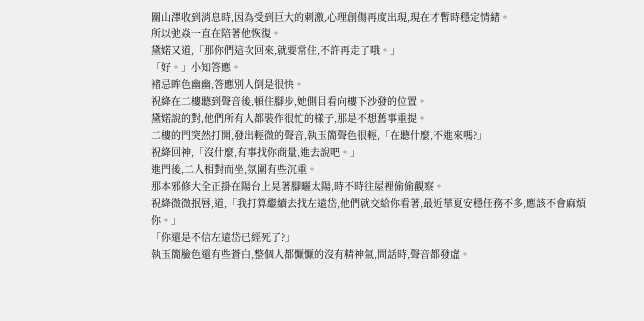關山澤收到消息時,因為受到巨大的刺激,心理創傷再度出現,現在才暫時穩定情緒。
所以弛焱一直在陪著他恢復。
黛婼又道,「那你們這次回來,就要常住,不許再走了哦。」
「好。」小知答應。
褚忌眸色幽幽,答應別人倒是很快。
祝絳在二樓聽到聲音後,頓住腳步,她側目看向樓下沙發的位置。
黛婼說的對,他們所有人都裝作很忙的樣子,那是不想舊事重提。
二樓的門突然打開,發出輕微的聲音,執玉簡聲色很輕,「在聽什麼,不進來嗎?」
祝絳回神,「沒什麼,有事找你商量,進去說吧。」
進門後,二人相對而坐,氛圍有些沉重。
那本邪修大全正掛在陽台上晃著腳曬太陽,時不時往屋裡偷偷觀察。
祝絳微微抿唇,道,「我打算繼續去找左遠岱,他們就交給你看著,最近華夏安穩任務不多,應該不會麻煩你。」
「你還是不信左遠岱已經死了?」
執玉簡臉色還有些蒼白,整個人都懨懨的沒有精神氣,問話時,聲音都發虛。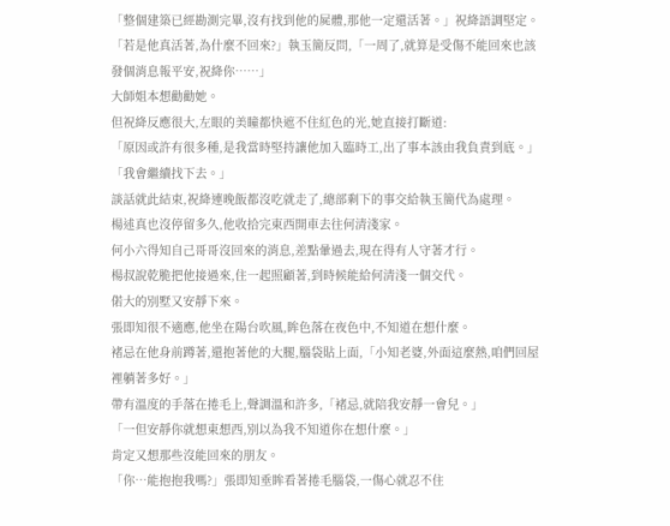「整個建築已經勘測完畢,沒有找到他的屍體,那他一定還活著。」祝絳語調堅定。
「若是他真活著,為什麼不回來?」執玉簡反問,「一周了,就算是受傷不能回來也該發個消息報平安,祝絳你……」
大師姐本想勸勸她。
但祝絳反應很大,左眼的美瞳都快遮不住紅色的光,她直接打斷道:
「原因或許有很多種,是我當時堅持讓他加入臨時工,出了事本該由我負責到底。」
「我會繼續找下去。」
談話就此結束,祝絳連晚飯都沒吃就走了,總部剩下的事交給執玉簡代為處理。
楊述真也沒停留多久,他收拾完東西開車去往何清淺家。
何小六得知自己哥哥沒回來的消息,差點暈過去,現在得有人守著才行。
楊叔說乾脆把他接過來,住一起照顧著,到時候能給何清淺一個交代。
偌大的別墅又安靜下來。
張即知很不適應,他坐在陽台吹風,眸色落在夜色中,不知道在想什麼。
褚忌在他身前蹲著,還抱著他的大腿,腦袋貼上面,「小知老婆,外面這麼熱,咱們回屋裡躺著多好。」
帶有溫度的手落在捲毛上,聲調溫和許多,「褚忌,就陪我安靜一會兒。」
「一但安靜你就想東想西,別以為我不知道你在想什麼。」
肯定又想那些沒能回來的朋友。
「你…能抱抱我嗎?」張即知垂眸看著捲毛腦袋,一傷心就忍不住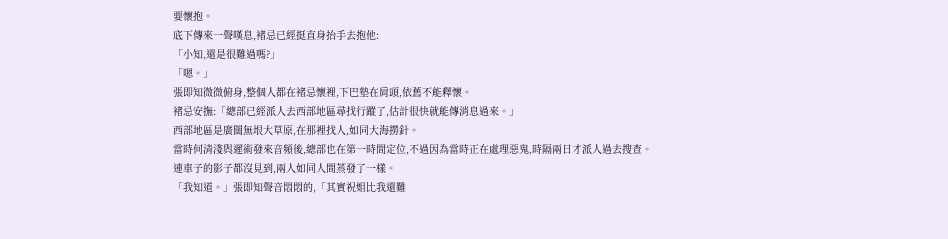要懷抱。
底下傳來一聲嘆息,褚忌已經挺直身抬手去抱他:
「小知,還是很難過嗎?」
「嗯。」
張即知微微俯身,整個人都在褚忌懷裡,下巴墊在肩頭,依舊不能釋懷。
褚忌安撫:「總部已經派人去西部地區尋找行蹤了,估計很快就能傳消息過來。」
西部地區是廣闊無垠大草原,在那裡找人,如同大海撈針。
當時何清淺與遲術發來音頻後,總部也在第一時間定位,不過因為當時正在處理惡鬼,時隔兩日才派人過去搜查。
連車子的影子都沒見到,兩人如同人間蒸發了一樣。
「我知道。」張即知聲音悶悶的,「其實祝姐比我還難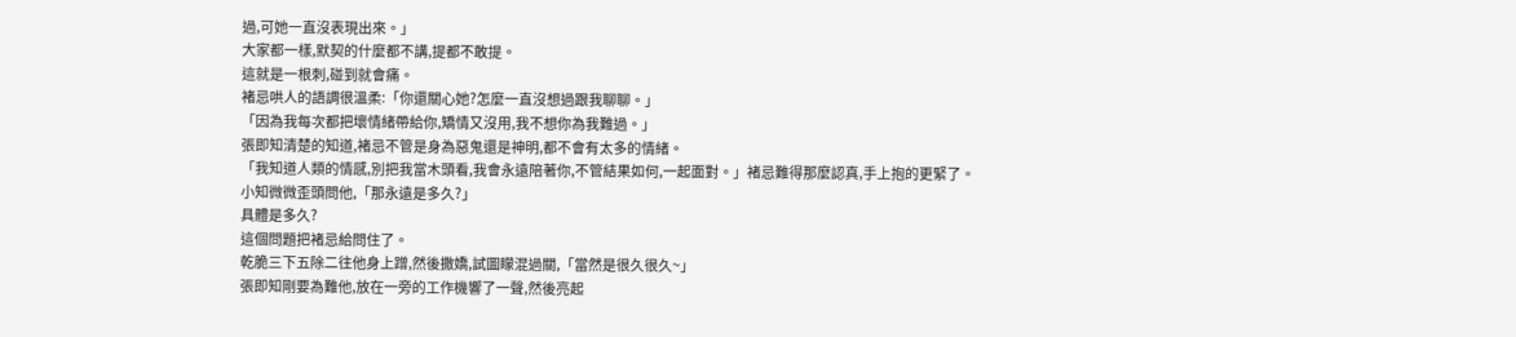過,可她一直沒表現出來。」
大家都一樣,默契的什麼都不講,提都不敢提。
這就是一根刺,碰到就會痛。
褚忌哄人的語調很溫柔:「你還關心她?怎麼一直沒想過跟我聊聊。」
「因為我每次都把壞情緒帶給你,矯情又沒用,我不想你為我難過。」
張即知清楚的知道,褚忌不管是身為惡鬼還是神明,都不會有太多的情緒。
「我知道人類的情感,別把我當木頭看,我會永遠陪著你,不管結果如何,一起面對。」褚忌難得那麼認真,手上抱的更緊了。
小知微微歪頭問他,「那永遠是多久?」
具體是多久?
這個問題把褚忌給問住了。
乾脆三下五除二往他身上蹭,然後撒嬌,試圖矇混過關,「當然是很久很久~」
張即知剛要為難他,放在一旁的工作機響了一聲,然後亮起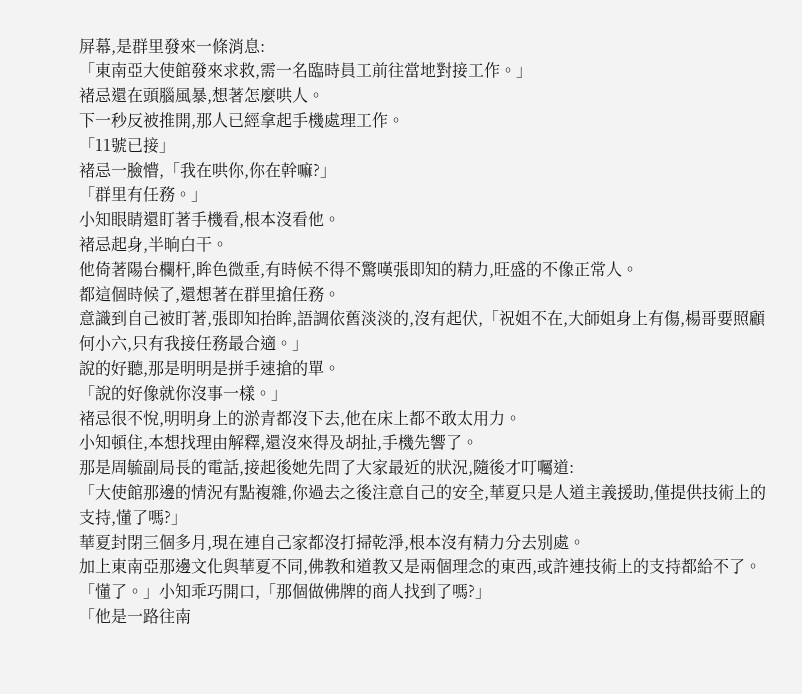屏幕,是群里發來一條消息:
「東南亞大使館發來求救,需一名臨時員工前往當地對接工作。」
褚忌還在頭腦風暴,想著怎麼哄人。
下一秒反被推開,那人已經拿起手機處理工作。
「11號已接」
褚忌一臉懵,「我在哄你,你在幹嘛?」
「群里有任務。」
小知眼睛還盯著手機看,根本沒看他。
褚忌起身,半晌白干。
他倚著陽台欄杆,眸色微垂,有時候不得不驚嘆張即知的精力,旺盛的不像正常人。
都這個時候了,還想著在群里搶任務。
意識到自己被盯著,張即知抬眸,語調依舊淡淡的,沒有起伏,「祝姐不在,大師姐身上有傷,楊哥要照顧何小六,只有我接任務最合適。」
說的好聽,那是明明是拼手速搶的單。
「說的好像就你沒事一樣。」
褚忌很不悅,明明身上的淤青都沒下去,他在床上都不敢太用力。
小知頓住,本想找理由解釋,還沒來得及胡扯,手機先響了。
那是周毓副局長的電話,接起後她先問了大家最近的狀況,隨後才叮囑道:
「大使館那邊的情況有點複雜,你過去之後注意自己的安全,華夏只是人道主義援助,僅提供技術上的支持,懂了嗎?」
華夏封閉三個多月,現在連自己家都沒打掃乾淨,根本沒有精力分去別處。
加上東南亞那邊文化與華夏不同,佛教和道教又是兩個理念的東西,或許連技術上的支持都給不了。
「懂了。」小知乖巧開口,「那個做佛牌的商人找到了嗎?」
「他是一路往南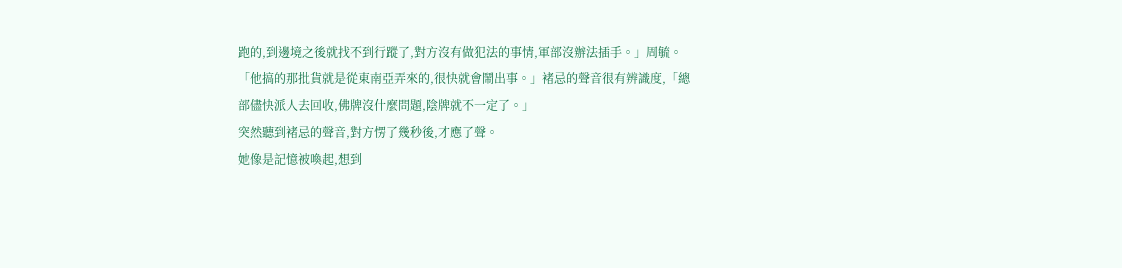跑的,到邊境之後就找不到行蹤了,對方沒有做犯法的事情,軍部沒辦法插手。」周毓。
「他搞的那批貨就是從東南亞弄來的,很快就會鬧出事。」褚忌的聲音很有辨識度,「總部儘快派人去回收,佛牌沒什麼問題,陰牌就不一定了。」
突然聽到褚忌的聲音,對方愣了幾秒後,才應了聲。
她像是記憶被喚起,想到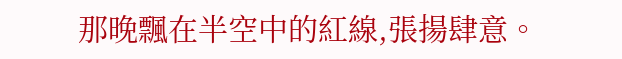那晚飄在半空中的紅線,張揚肆意。